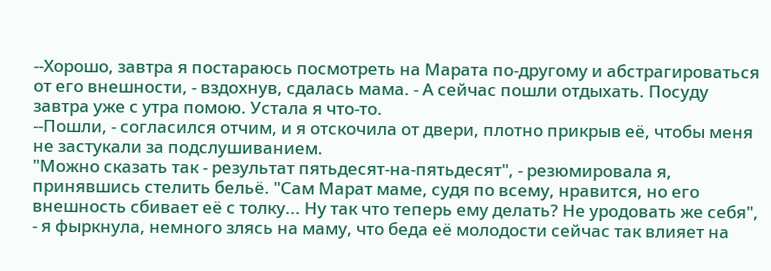--Хорошо, завтра я постараюсь посмотреть на Марата по-другому и абстрагироваться от его внешности, - вздохнув, сдалась мама. - А сейчас пошли отдыхать. Посуду завтра уже с утра помою. Устала я что-то.
--Пошли, - согласился отчим, и я отскочила от двери, плотно прикрыв её, чтобы меня не застукали за подслушиванием.
"Можно сказать так - результат пятьдесят-на-пятьдесят", - резюмировала я, принявшись стелить бельё. "Сам Марат маме, судя по всему, нравится, но его внешность сбивает её с толку... Ну так что теперь ему делать? Не уродовать же себя", - я фыркнула, немного злясь на маму, что беда её молодости сейчас так влияет на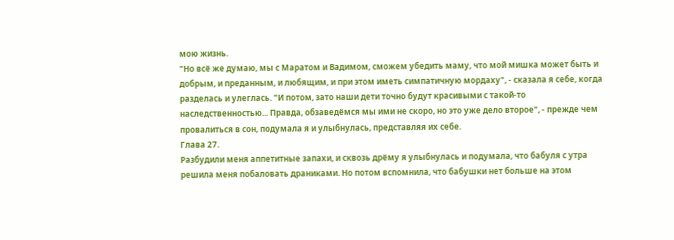мою жизнь.
"Но всё же думаю, мы с Маратом и Вадимом, сможем убедить маму, что мой мишка может быть и добрым, и преданным, и любящим, и при этом иметь симпатичную мордаху", - сказала я себе, когда разделась и улеглась. "И потом, зато наши дети точно будут красивыми с такой-то наследственностью... Правда, обзаведёмся мы ими не скоро, но это уже дело второе", - прежде чем провалиться в сон, подумала я и улыбнулась, представляя их себе.
Глава 27.
Разбудили меня аппетитные запахи, и сквозь дрёму я улыбнулась и подумала, что бабуля с утра решила меня побаловать драниками. Но потом вспомнила, что бабушки нет больше на этом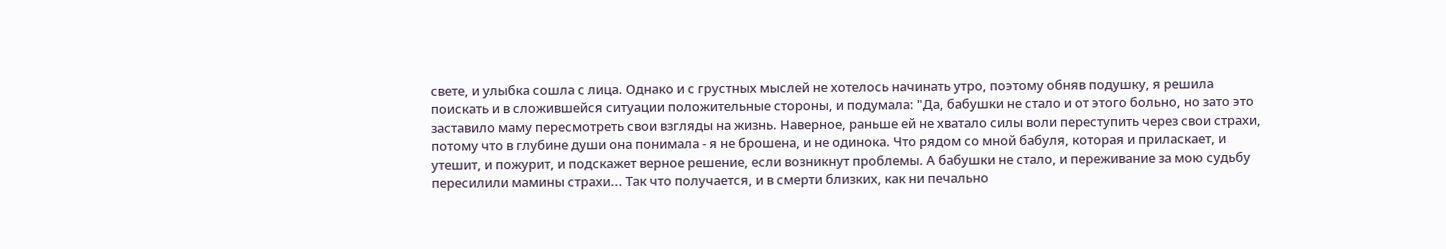свете, и улыбка сошла с лица. Однако и с грустных мыслей не хотелось начинать утро, поэтому обняв подушку, я решила поискать и в сложившейся ситуации положительные стороны, и подумала: "Да, бабушки не стало и от этого больно, но зато это заставило маму пересмотреть свои взгляды на жизнь. Наверное, раньше ей не хватало силы воли переступить через свои страхи, потому что в глубине души она понимала - я не брошена, и не одинока. Что рядом со мной бабуля, которая и приласкает, и утешит, и пожурит, и подскажет верное решение, если возникнут проблемы. А бабушки не стало, и переживание за мою судьбу пересилили мамины страхи... Так что получается, и в смерти близких, как ни печально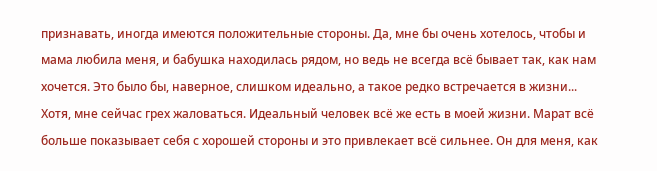признавать, иногда имеются положительные стороны. Да, мне бы очень хотелось, чтобы и мама любила меня, и бабушка находилась рядом, но ведь не всегда всё бывает так, как нам хочется. Это было бы, наверное, слишком идеально, а такое редко встречается в жизни... Хотя, мне сейчас грех жаловаться. Идеальный человек всё же есть в моей жизни. Марат всё больше показывает себя с хорошей стороны и это привлекает всё сильнее. Он для меня, как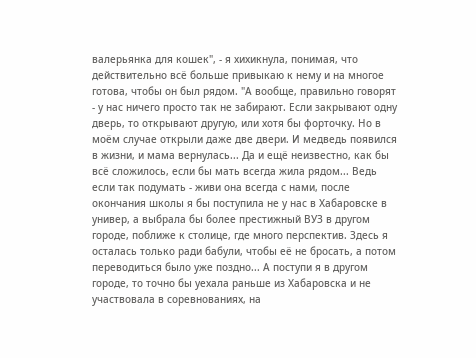валерьянка для кошек", - я хихикнула, понимая, что действительно всё больше привыкаю к нему и на многое готова, чтобы он был рядом. "А вообще, правильно говорят - у нас ничего просто так не забирают. Если закрывают одну дверь, то открывают другую, или хотя бы форточку. Но в моём случае открыли даже две двери. И медведь появился в жизни, и мама вернулась... Да и ещё неизвестно, как бы всё сложилось, если бы мать всегда жила рядом... Ведь если так подумать - живи она всегда с нами, после окончания школы я бы поступила не у нас в Хабаровске в универ, а выбрала бы более престижный ВУЗ в другом городе, поближе к столице, где много перспектив. Здесь я осталась только ради бабули, чтобы её не бросать, а потом переводиться было уже поздно... А поступи я в другом городе, то точно бы уехала раньше из Хабаровска и не участвовала в соревнованиях, на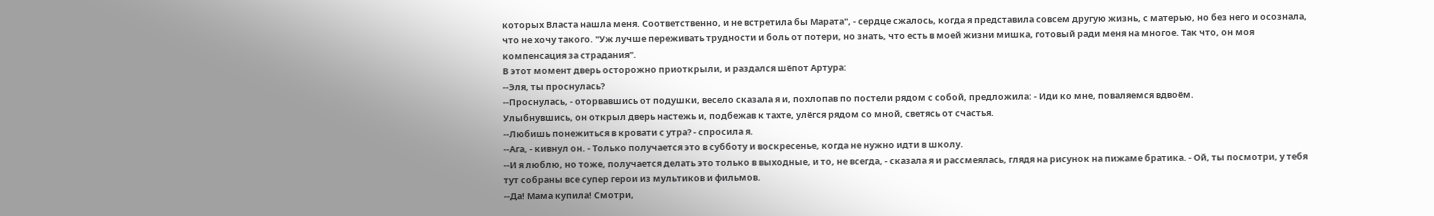которых Власта нашла меня. Соответственно, и не встретила бы Марата", - сердце сжалось, когда я представила совсем другую жизнь, с матерью, но без него и осознала, что не хочу такого. "Уж лучше переживать трудности и боль от потери, но знать, что есть в моей жизни мишка, готовый ради меня на многое. Так что, он моя компенсация за страдания".
В этот момент дверь осторожно приоткрыли, и раздался шёпот Артура:
--Эля, ты проснулась?
--Проснулась, - оторвавшись от подушки, весело сказала я и, похлопав по постели рядом с собой, предложила: - Иди ко мне, поваляемся вдвоём.
Улыбнувшись, он открыл дверь настежь и, подбежав к тахте, улёгся рядом со мной, светясь от счастья.
--Любишь понежиться в кровати с утра? - спросила я.
--Ага, - кивнул он. - Только получается это в субботу и воскресенье, когда не нужно идти в школу.
--И я люблю, но тоже, получается делать это только в выходные, и то, не всегда, - сказала я и рассмеялась, глядя на рисунок на пижаме братика. - Ой, ты посмотри, у тебя тут собраны все супер герои из мультиков и фильмов.
--Да! Мама купила! Смотри,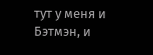тут у меня и Бэтмэн, и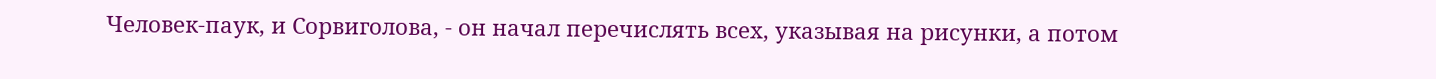Человек-паук, и Сорвиголова, - он начал перечислять всех, указывая на рисунки, а потом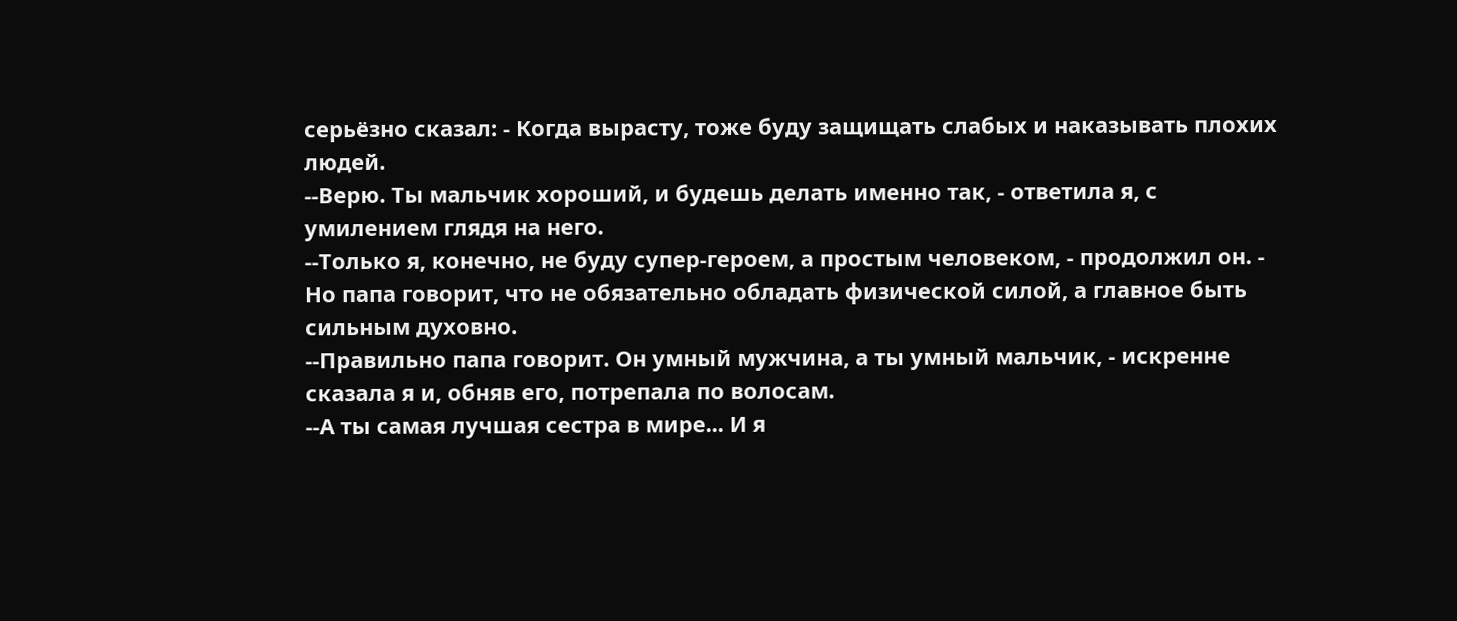серьёзно сказал: - Когда вырасту, тоже буду защищать слабых и наказывать плохих людей.
--Верю. Ты мальчик хороший, и будешь делать именно так, - ответила я, с умилением глядя на него.
--Только я, конечно, не буду супер-героем, а простым человеком, - продолжил он. - Но папа говорит, что не обязательно обладать физической силой, а главное быть сильным духовно.
--Правильно папа говорит. Он умный мужчина, а ты умный мальчик, - искренне сказала я и, обняв его, потрепала по волосам.
--А ты самая лучшая сестра в мире... И я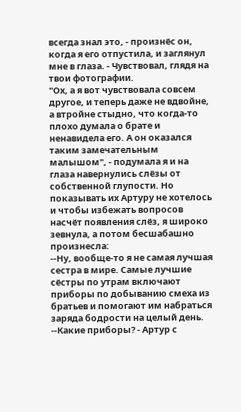всегда знал это, - произнёс он, когда я его отпустила, и заглянул мне в глаза. - Чувствовал, глядя на твои фотографии.
"Ох, а я вот чувствовала совсем другое, и теперь даже не вдвойне, а втройне стыдно, что когда-то плохо думала о брате и ненавидела его. А он оказался таким замечательным малышом", - подумала я и на глаза навернулись слёзы от собственной глупости. Но показывать их Артуру не хотелось и чтобы избежать вопросов насчёт появления слёз, я широко зевнула, а потом бесшабашно произнесла:
--Ну, вообще-то я не самая лучшая сестра в мире. Самые лучшие сёстры по утрам включают приборы по добыванию смеха из братьев и помогают им набраться заряда бодрости на целый день.
--Какие приборы? - Артур с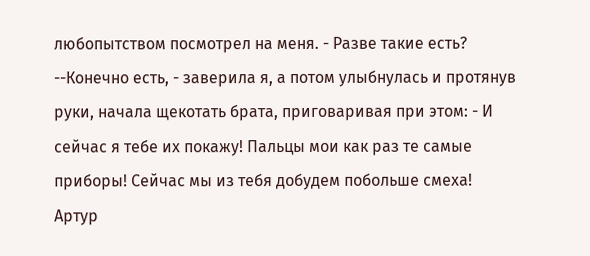любопытством посмотрел на меня. - Разве такие есть?
--Конечно есть, - заверила я, а потом улыбнулась и протянув руки, начала щекотать брата, приговаривая при этом: - И сейчас я тебе их покажу! Пальцы мои как раз те самые приборы! Сейчас мы из тебя добудем побольше смеха!
Артур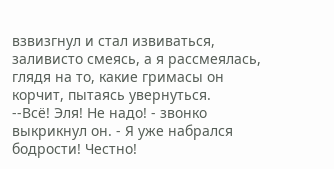взвизгнул и стал извиваться, заливисто смеясь, а я рассмеялась, глядя на то, какие гримасы он корчит, пытаясь увернуться.
--Всё! Эля! Не надо! - звонко выкрикнул он. - Я уже набрался бодрости! Честно!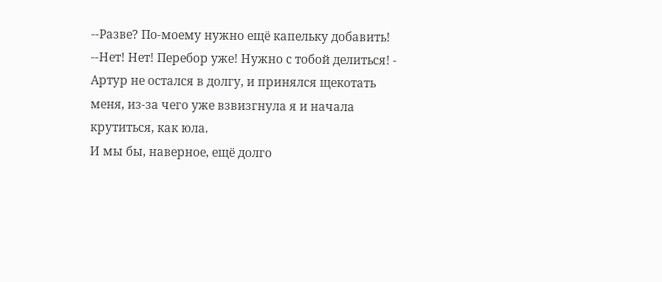--Разве? По-моему нужно ещё капельку добавить!
--Нет! Нет! Перебор уже! Нужно с тобой делиться! - Артур не остался в долгу, и принялся щекотать меня, из-за чего уже взвизгнула я и начала крутиться, как юла.
И мы бы, наверное, ещё долго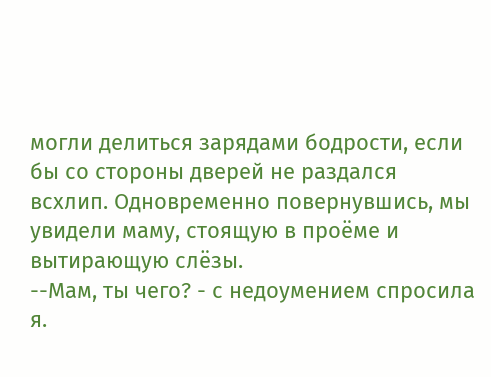могли делиться зарядами бодрости, если бы со стороны дверей не раздался всхлип. Одновременно повернувшись, мы увидели маму, стоящую в проёме и вытирающую слёзы.
--Мам, ты чего? - с недоумением спросила я.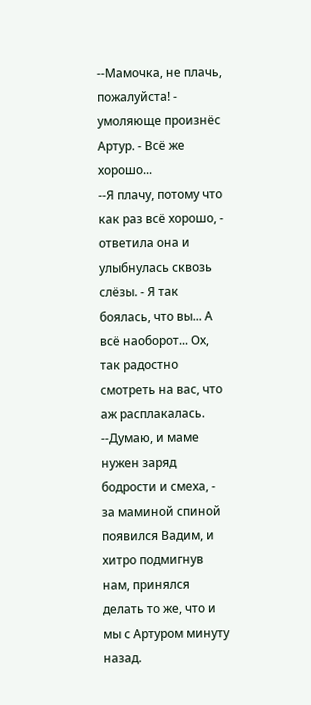--Мамочка, не плачь, пожалуйста! - умоляюще произнёс Артур. - Всё же хорошо...
--Я плачу, потому что как раз всё хорошо, - ответила она и улыбнулась сквозь слёзы. - Я так боялась, что вы... А всё наоборот... Ох, так радостно смотреть на вас, что аж расплакалась.
--Думаю, и маме нужен заряд бодрости и смеха, - за маминой спиной появился Вадим, и хитро подмигнув нам, принялся делать то же, что и мы с Артуром минуту назад.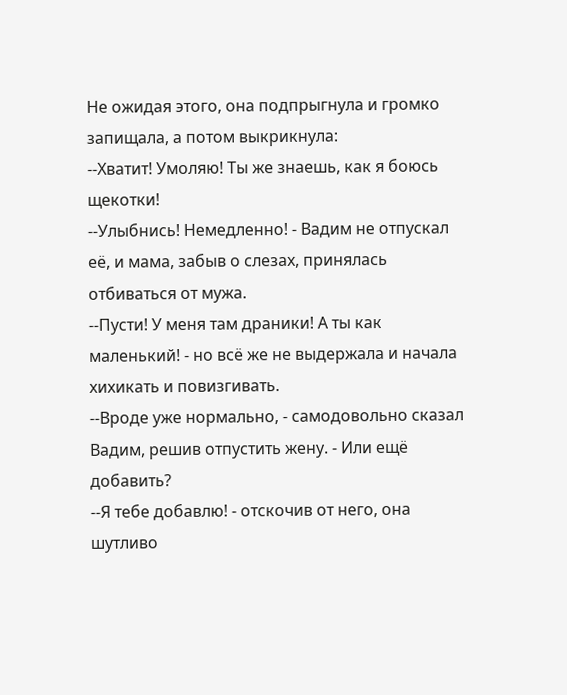Не ожидая этого, она подпрыгнула и громко запищала, а потом выкрикнула:
--Хватит! Умоляю! Ты же знаешь, как я боюсь щекотки!
--Улыбнись! Немедленно! - Вадим не отпускал её, и мама, забыв о слезах, принялась отбиваться от мужа.
--Пусти! У меня там драники! А ты как маленький! - но всё же не выдержала и начала хихикать и повизгивать.
--Вроде уже нормально, - самодовольно сказал Вадим, решив отпустить жену. - Или ещё добавить?
--Я тебе добавлю! - отскочив от него, она шутливо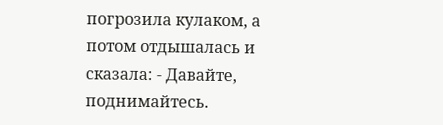погрозила кулаком, а потом отдышалась и сказала: - Давайте, поднимайтесь.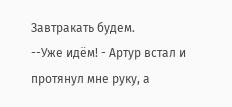Завтракать будем.
--Уже идём! - Артур встал и протянул мне руку, а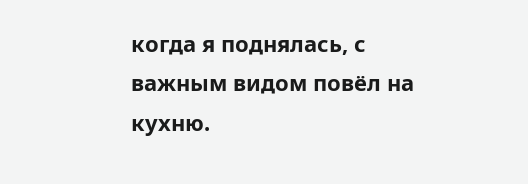когда я поднялась, с важным видом повёл на кухню.